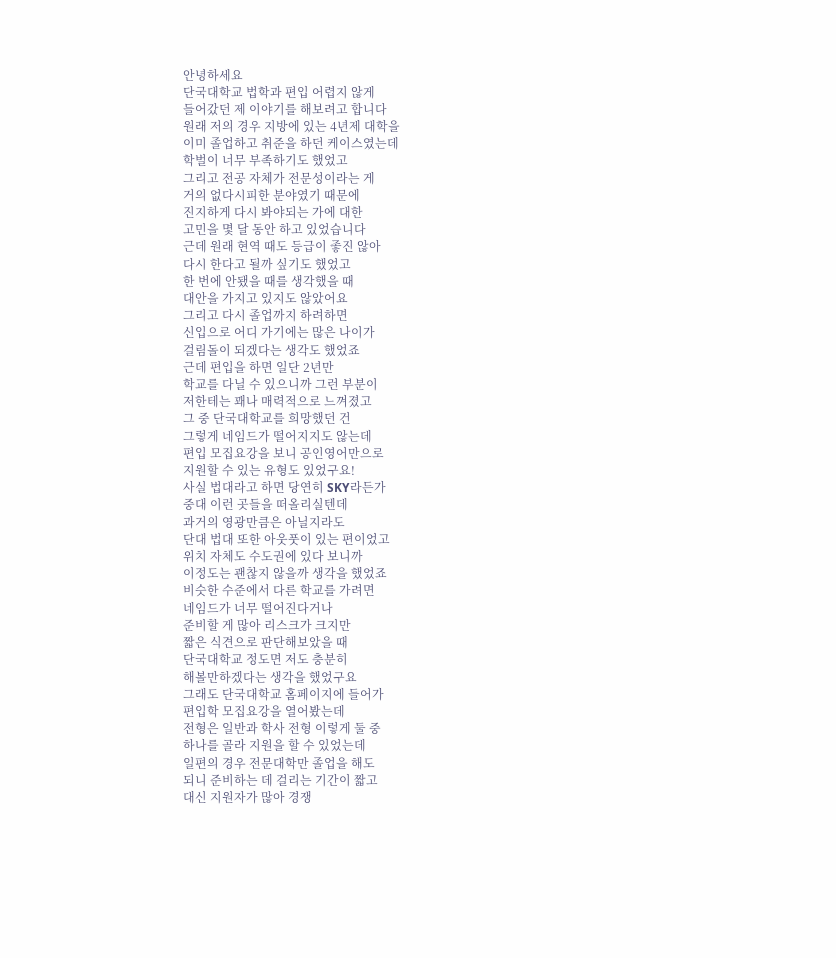안녕하세요
단국대학교 법학과 편입 어렵지 않게
들어갔던 제 이야기를 해보려고 합니다
원래 저의 경우 지방에 있는 4년제 대학을
이미 졸업하고 취준을 하던 케이스였는데
학벌이 너무 부족하기도 했었고
그리고 전공 자체가 전문성이라는 게
거의 없다시피한 분야였기 때문에
진지하게 다시 봐야되는 가에 대한
고민을 몇 달 동안 하고 있었습니다
근데 원래 현역 때도 등급이 좋진 않아
다시 한다고 될까 싶기도 했었고
한 번에 안됐을 때를 생각했을 때
대안을 가지고 있지도 않았어요
그리고 다시 졸업까지 하려하면
신입으로 어디 가기에는 많은 나이가
걸림돌이 되겠다는 생각도 했었죠
근데 편입을 하면 일단 2년만
학교를 다닐 수 있으니까 그런 부분이
저한테는 꽤나 매력적으로 느껴졌고
그 중 단국대학교를 희망했던 건
그렇게 네임드가 떨어지지도 않는데
편입 모집요강을 보니 공인영어만으로
지원할 수 있는 유형도 있었구요!
사실 법대라고 하면 당연히 SKY라든가
중대 이런 곳들을 떠올리실텐데
과거의 영광만큼은 아닐지라도
단대 법대 또한 아웃풋이 있는 편이었고
위치 자체도 수도권에 있다 보니까
이정도는 괜찮지 않을까 생각을 했었죠
비슷한 수준에서 다른 학교를 가려면
네임드가 너무 떨어진다거나
준비할 게 많아 리스크가 크지만
짧은 식견으로 판단해보았을 때
단국대학교 정도면 저도 충분히
해볼만하겠다는 생각을 했었구요
그래도 단국대학교 홈페이지에 들어가
편입학 모집요강을 열어봤는데
전형은 일반과 학사 전형 이렇게 둘 중
하나를 골라 지원을 할 수 있었는데
일편의 경우 전문대학만 졸업을 해도
되니 준비하는 데 걸리는 기간이 짧고
대신 지원자가 많아 경쟁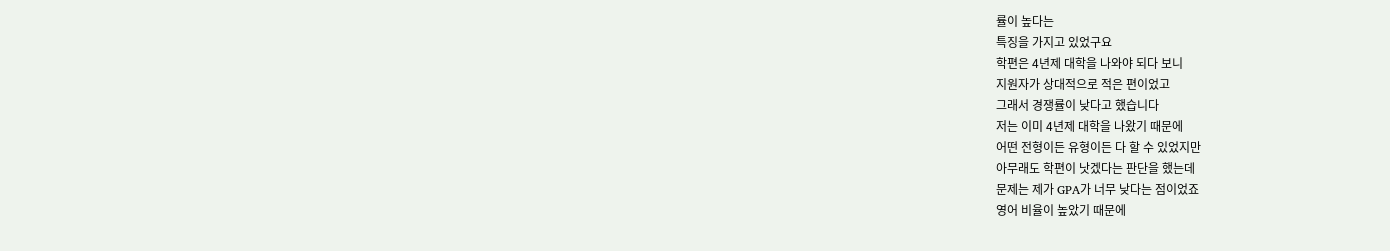률이 높다는
특징을 가지고 있었구요
학편은 4년제 대학을 나와야 되다 보니
지원자가 상대적으로 적은 편이었고
그래서 경쟁률이 낮다고 했습니다
저는 이미 4년제 대학을 나왔기 때문에
어떤 전형이든 유형이든 다 할 수 있었지만
아무래도 학편이 낫겠다는 판단을 했는데
문제는 제가 GPA가 너무 낮다는 점이었죠
영어 비율이 높았기 때문에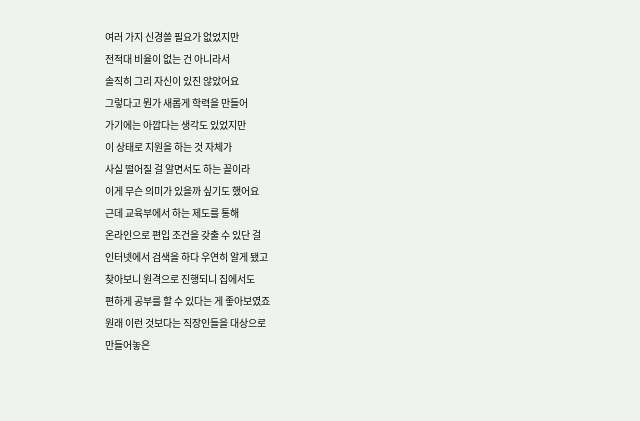여러 가지 신경쓸 필요가 없었지만
전적대 비율이 없는 건 아니라서
솔직히 그리 자신이 있진 않았어요
그렇다고 뭔가 새롭게 학력을 만들어
가기에는 아깝다는 생각도 있었지만
이 상태로 지원을 하는 것 자체가
사실 떨어질 걸 알면서도 하는 꼴이라
이게 무슨 의미가 있을까 싶기도 했어요
근데 교육부에서 하는 제도를 통해
온라인으로 편입 조건을 갖출 수 있단 걸
인터넷에서 검색을 하다 우연히 알게 됐고
찾아보니 원격으로 진행되니 집에서도
편하게 공부를 할 수 있다는 게 좋아보였죠
원래 이런 것보다는 직장인들을 대상으로
만들어놓은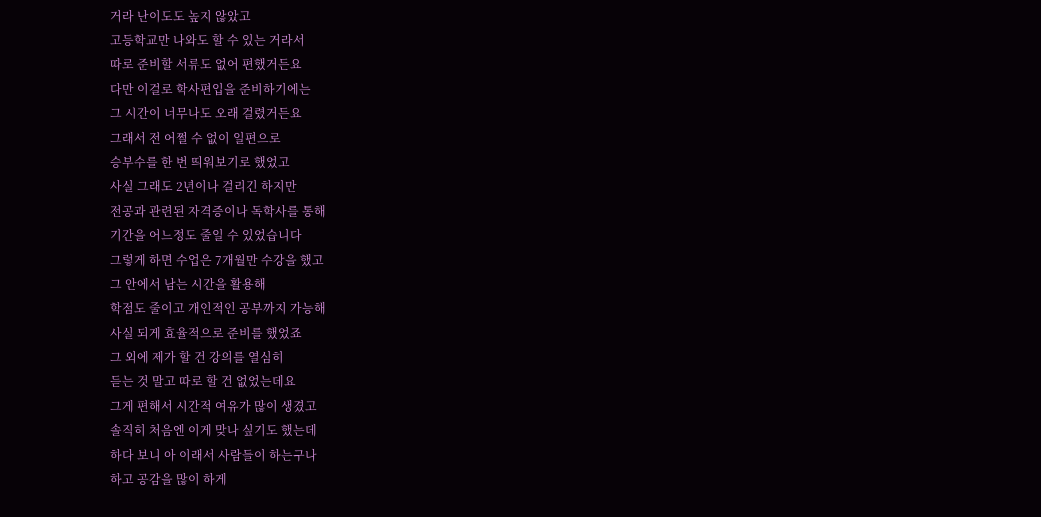거라 난이도도 높지 않았고
고등학교만 나와도 할 수 있는 거라서
따로 준비할 서류도 없어 편했거든요
다만 이걸로 학사편입을 준비하기에는
그 시간이 너무나도 오래 걸렸거든요
그래서 전 어쩔 수 없이 일편으로
승부수를 한 번 띄워보기로 했었고
사실 그래도 2년이나 걸리긴 하지만
전공과 관련된 자격증이나 독학사를 통해
기간을 어느정도 줄일 수 있었습니다
그렇게 하면 수업은 7개월만 수강을 했고
그 안에서 남는 시간을 활용해
학점도 줄이고 개인적인 공부까지 가능해
사실 되게 효율적으로 준비를 했었죠
그 외에 제가 할 건 강의를 열심히
듣는 것 말고 따로 할 건 없었는데요
그게 편해서 시간적 여유가 많이 생겼고
솔직히 처음엔 이게 맞나 싶기도 했는데
하다 보니 아 이래서 사람들이 하는구나
하고 공감을 많이 하게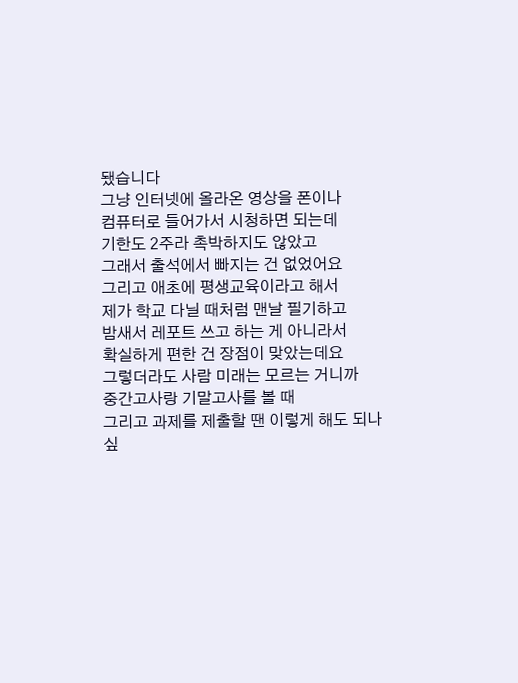됐습니다
그냥 인터넷에 올라온 영상을 폰이나
컴퓨터로 들어가서 시청하면 되는데
기한도 2주라 촉박하지도 않았고
그래서 출석에서 빠지는 건 없었어요
그리고 애초에 평생교육이라고 해서
제가 학교 다닐 때처럼 맨날 필기하고
밤새서 레포트 쓰고 하는 게 아니라서
확실하게 편한 건 장점이 맞았는데요
그렇더라도 사람 미래는 모르는 거니까
중간고사랑 기말고사를 볼 때
그리고 과제를 제출할 땐 이렇게 해도 되나
싶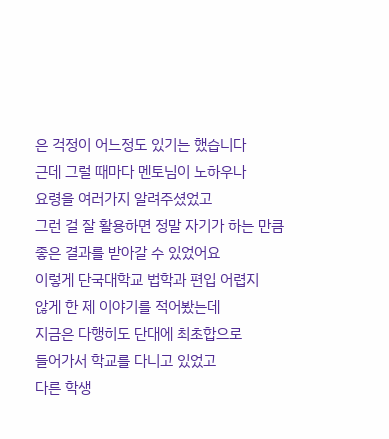은 걱정이 어느정도 있기는 했습니다
근데 그럴 때마다 멘토님이 노하우나
요령을 여러가지 알려주셨었고
그런 걸 잘 활용하면 정말 자기가 하는 만큼
좋은 결과를 받아갈 수 있었어요
이렇게 단국대학교 법학과 편입 어렵지
않게 한 제 이야기를 적어봤는데
지금은 다행히도 단대에 최초합으로
들어가서 학교를 다니고 있었고
다른 학생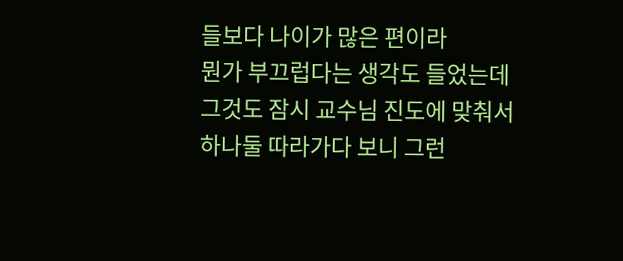들보다 나이가 많은 편이라
뭔가 부끄럽다는 생각도 들었는데
그것도 잠시 교수님 진도에 맞춰서
하나둘 따라가다 보니 그런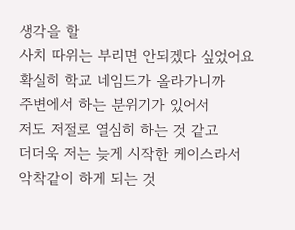생각을 할
사치 따위는 부리면 안되겠다 싶었어요
확실히 학교 네임드가 올라가니까
주변에서 하는 분위기가 있어서
저도 저절로 열심히 하는 것 같고
더더욱 저는 늦게 시작한 케이스라서
악착같이 하게 되는 것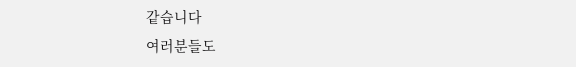같습니다
여러분들도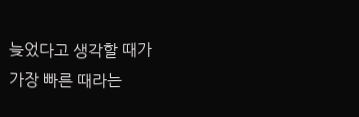늦었다고 생각할 때가
가장 빠른 때라는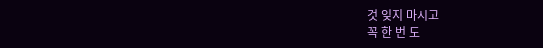것 잊지 마시고
꼭 한 번 도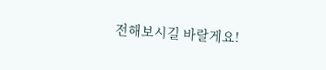전해보시길 바랄게요!